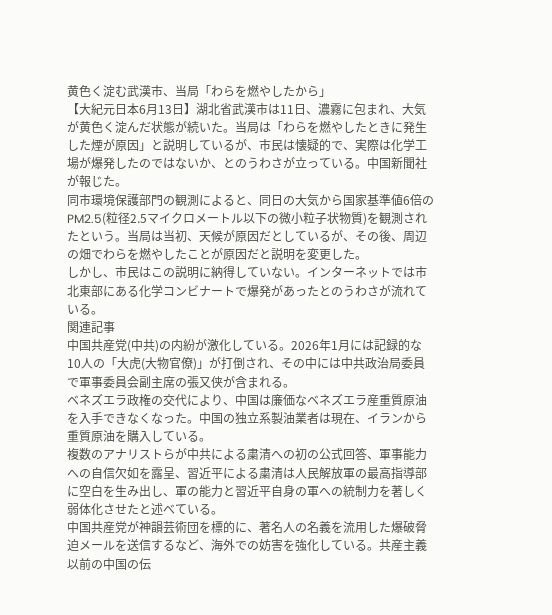黄色く淀む武漢市、当局「わらを燃やしたから」
【大紀元日本6月13日】湖北省武漢市は11日、濃霧に包まれ、大気が黄色く淀んだ状態が続いた。当局は「わらを燃やしたときに発生した煙が原因」と説明しているが、市民は懐疑的で、実際は化学工場が爆発したのではないか、とのうわさが立っている。中国新聞社が報じた。
同市環境保護部門の観測によると、同日の大気から国家基準値6倍のPM2.5(粒径2.5マイクロメートル以下の微小粒子状物質)を観測されたという。当局は当初、天候が原因だとしているが、その後、周辺の畑でわらを燃やしたことが原因だと説明を変更した。
しかし、市民はこの説明に納得していない。インターネットでは市北東部にある化学コンビナートで爆発があったとのうわさが流れている。
関連記事
中国共産党(中共)の内紛が激化している。2026年1月には記録的な10人の「大虎(大物官僚)」が打倒され、その中には中共政治局委員で軍事委員会副主席の張又侠が含まれる。
ベネズエラ政権の交代により、中国は廉価なベネズエラ産重質原油を入手できなくなった。中国の独立系製油業者は現在、イランから重質原油を購入している。
複数のアナリストらが中共による粛清への初の公式回答、軍事能力への自信欠如を露呈、習近平による粛清は人民解放軍の最高指導部に空白を生み出し、軍の能力と習近平自身の軍への統制力を著しく弱体化させたと述べている。
中国共産党が神韻芸術団を標的に、著名人の名義を流用した爆破脅迫メールを送信するなど、海外での妨害を強化している。共産主義以前の中国の伝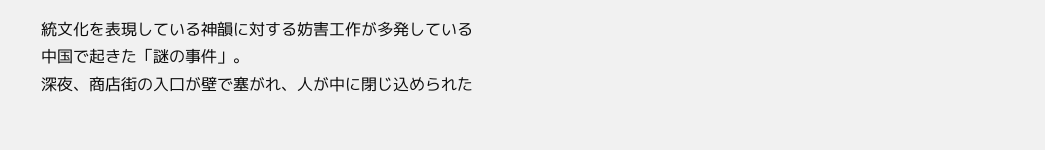統文化を表現している神韻に対する妨害工作が多発している
中国で起きた「謎の事件」。
深夜、商店街の入口が壁で塞がれ、人が中に閉じ込められた